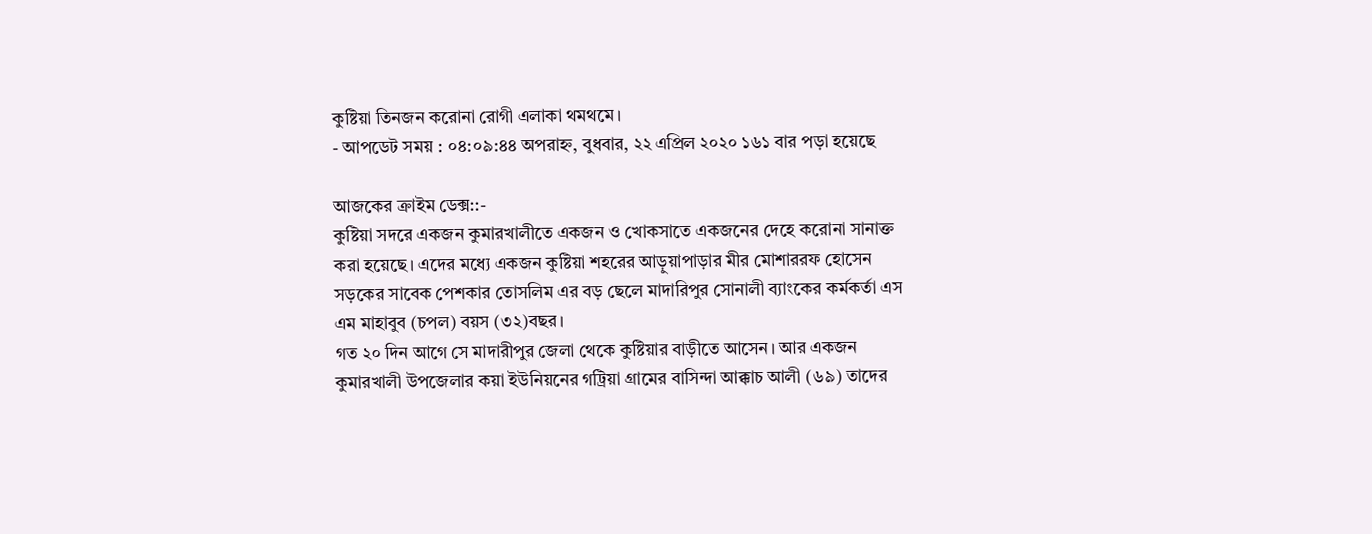কুষ্টিয়া তিনজন করোনা রোগী এলাকা থমথমে।
- আপডেট সময় : ০৪:০৯:৪৪ অপরাহ্ন, বুধবার, ২২ এপ্রিল ২০২০ ১৬১ বার পড়া হয়েছে

আজকের ক্রাইম ডেক্স::-
কুষ্টিয়া সদরে একজন কুমারখালীতে একজন ও খোকসাতে একজনের দেহে করোনা সানাক্ত করা হয়েছে। এদের মধ্যে একজন কুষ্টিয়া শহরের আড়ুয়াপাড়ার মীর মোশাররফ হোসেন সড়কের সাবেক পেশকার তোসলিম এর বড় ছেলে মাদারিপুর সোনালী ব্যাংকের কর্মকর্তা এস এম মাহাবুব (চপল) বয়স (৩২)বছর।
গত ২০ দিন আগে সে মাদারীপুর জেলা থেকে কুষ্টিয়ার বাড়ীতে আসেন। আর একজন কুমারখালী উপজেলার কয়া ইউনিয়নের গট্রিয়া গ্রামের বাসিন্দা আক্কাচ আলী (৬৯) তাদের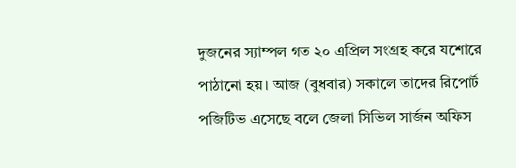দুজনের স্যাম্পল গত ২০ এপ্রিল সংগ্রহ করে যশোরে পাঠানো হয়। আজ (বুধবার) সকালে তাদের রিপোর্ট পজিটিভ এসেছে বলে জেলা সিভিল সার্জন অফিস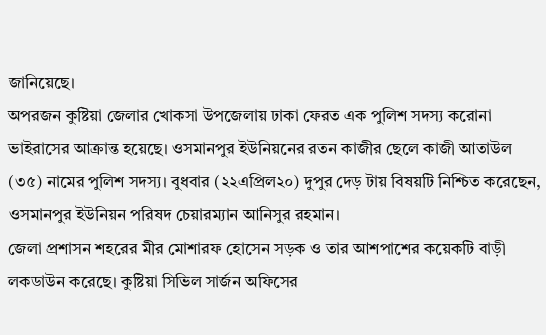জানিয়েছে।
অপরজন কুষ্টিয়া জেলার খোকসা উপজেলায় ঢাকা ফেরত এক পুলিশ সদস্য করোনা ভাইরাসের আক্রান্ত হয়েছে। ওসমানপুর ইউনিয়নের রতন কাজীর ছেলে কাজী আতাউল (৩৫) নামের পুলিশ সদস্য। বুধবার (২২এপ্রিল২০) দুপুর দেড় টায় বিষয়টি নিশ্চিত করেছেন, ওসমানপুর ইউনিয়ন পরিষদ চেয়ারম্যান আনিসুর রহমান।
জেলা প্রশাসন শহরের মীর মোশারফ হোসেন সড়ক ও তার আশপাশের কয়েকটি বাড়ী লকডাউন করেছে। কুষ্টিয়া সিভিল সার্জন অফিসের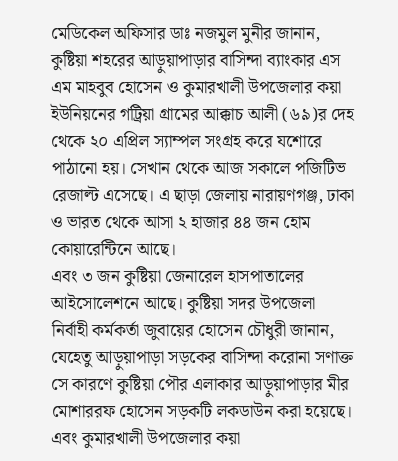মেডিকেল অফিসার ডাঃ নজমুল মুনীর জানান, কুষ্টিয়া শহরের আড়ুয়াপাড়ার বাসিন্দা ব্যাংকার এস এম মাহবুব হোসেন ও কুমারখালী উপজেলার কয়া ইউনিয়নের গট্রিয়া গ্রামের আক্কাচ আলী (৬৯)র দেহ থেকে ২০ এপ্রিল স্যাম্পল সংগ্রহ করে যশোরে পাঠানো হয়। সেখান থেকে আজ সকালে পজিটিভ রেজাল্ট এসেছে। এ ছাড়া জেলায় নারায়ণগঞ্জ, ঢাকা ও ভারত থেকে আসা ২ হাজার ৪৪ জন হোম কোয়ারেন্টিনে আছে।
এবং ৩ জন কুষ্টিয়া জেনারেল হাসপাতালের আইসোলেশনে আছে। কুষ্টিয়া সদর উপজেলা নির্বাহী কর্মকর্তা জুবায়ের হোসেন চৌধুরী জানান, যেহেতু আড়ুয়াপাড়া সড়কের বাসিন্দা করোনা সণাক্ত সে কারণে কুষ্টিয়া পৌর এলাকার আড়ুয়াপাড়ার মীর মোশাররফ হোসেন সড়কটি লকডাউন করা হয়েছে। এবং কুমারখালী উপজেলার কয়া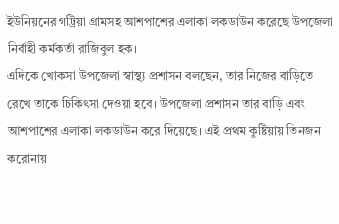ইউনিয়নের গট্রিয়া গ্রামসহ আশপাশের এলাকা লকডাউন করেছে উপজেলা নির্বাহী কর্মকর্তা রাজিবুল হক।
এদিকে খোকসা উপজেলা স্বাস্থ্য প্রশাসন বলছেন, তার নিজের বাড়িতে রেখে তাকে চিকিৎসা দেওয়া হবে। উপজেলা প্রশাসন তার বাড়ি এবং আশপাশের এলাকা লকডাউন করে দিয়েছে। এই প্রথম কুষ্টিয়ায় তিনজন করোনায়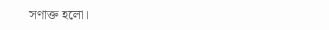সণাক্ত হলো।